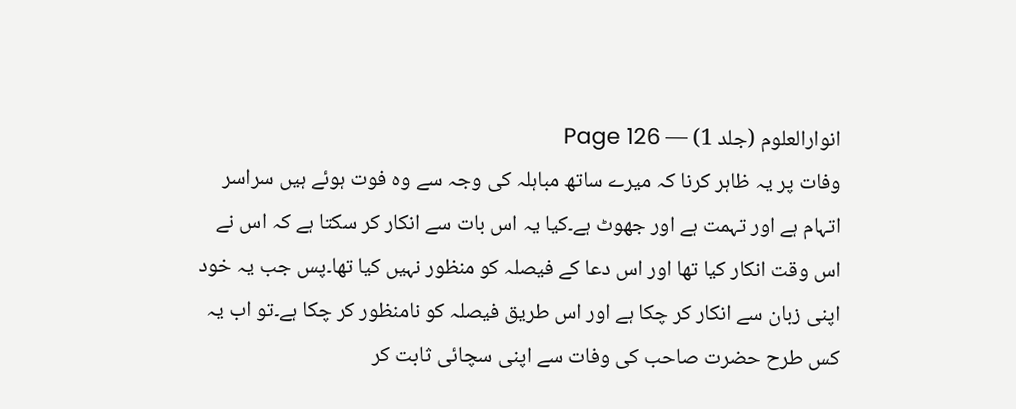انوارالعلوم (جلد 1) — Page 126
وفات پر یہ ظاہر کرنا کہ میرے ساتھ مباہلہ کی وجہ سے وہ فوت ہوئے ہیں سراسر اتہام ہے اور تہمت ہے اور جھوٹ ہے۔کیا یہ اس بات سے انکار کر سکتا ہے کہ اس نے اس وقت انکار کیا تھا اور اس دعا کے فیصلہ کو منظور نہیں کیا تھا۔پس جب یہ خود اپنی زبان سے انکار کر چکا ہے اور اس طریق فیصلہ کو نامنظور کر چکا ہے۔تو اب یہ کس طرح حضرت صاحب کی وفات سے اپنی سچائی ثابت کر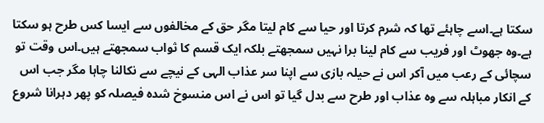سکتا ہے۔اسے چاہئے تھا کہ شرم کرتا اور حیا سے کام لیتا مگر حق کے مخالفوں سے ایسا کس طرح ہو سکتا ہے۔وہ جھوٹ اور فریب سے کام لینا برا نہیں سمجھتے بلکہ ایک قسم کا ثواب سمجھتے ہیں۔اس وقت تو سچائی کے رعب میں آکر اس نے حیلہ بازی سے اپنا سر عذاب الہی کے نیچے سے نکالنا چاہا مگر جب اس کے انکار مباہلہ سے وہ عذاب اور طرح سے بدل گیا تو اس نے اس منسوخ شده فیصلہ کو پھر دہرانا شروع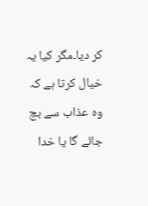کر دیا۔مگر کیا یہ خیال کرتا ہے کہ وہ عذاب سے بچ جائے گا یا خدا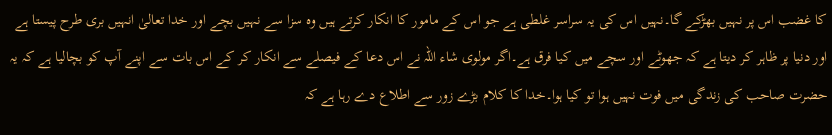کا غضب اس پر نہیں بھڑکے گا۔نہیں اس کی یہ سراسر غلطی ہے جو اس کے مامور کا انکار کرتے ہیں وہ سزا سے نہیں بچے اور خدا تعالیٰ انہیں بری طرح پیستا ہے اور دنیا پر ظاہر کر دیتا ہے کہ جھوٹے اور سچے میں کیا فرق ہے۔اگر مولوی شاء اللہ نے اس دعا کے فیصلے سے انکار کر کے اس بات سے اپنے آپ کو بچالیا ہے کہ یہ حضرت صاحب کی زندگی میں فوت نہیں ہوا تو کیا ہوا۔خدا کا کلام بڑے زور سے اطلاع دے رہا ہے کہ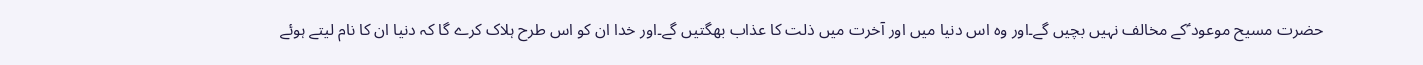حضرت مسیح موعود ؑکے مخالف نہیں بچیں گے۔اور وہ اس دنیا میں اور آخرت میں ذلت کا عذاب بھگتیں گے۔اور خدا ان کو اس طرح ہلاک کرے گا کہ دنیا ان کا نام لیتے ہوئے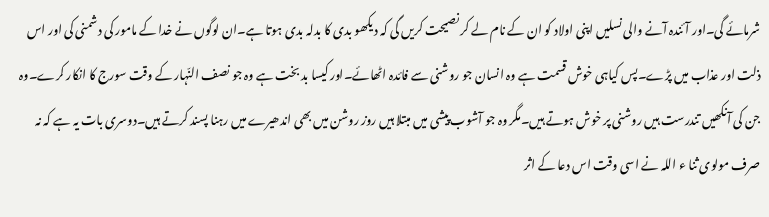شرمائے گی۔اور آئندہ آنے والی نسلیں اپنی اولاد کو ان کے نام لے کر نصیحت کریں گی کہ دیکھو بدی کا بدلہ بدی ہوتا ہے۔ان لوگوں نے خدا کے مامور کی دشمنی کی اور اس ذلت اور عذاب میں پڑے۔پس کیاہی خوش قسمت ہے وہ انسان جو روشنی سے فائدہ اٹھائے۔اور کیسا بد بخت ہے وہ جو نصف النّہار کے وقت سورج کا انکار کرے۔وہ جن کی آنکھیں تندرست ہیں روشنی پر خوش ہوتے ہیں۔مگر وہ جو آشوب پیشی میں مبتلا ہیں روز روشن میں بھی اندھیرے میں رہنا پسند کرتے ہیں۔دوسری بات یہ ہے کہ نہ صرف مولوی ثنا ء اللہ نے اسی وقت اس دعا کے اثر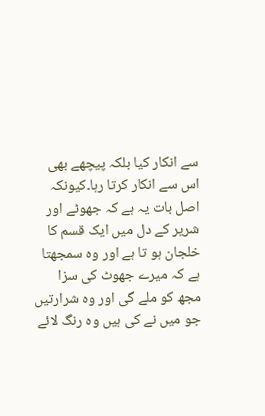سے انکار کیا بلکہ پیچھے بھی اس سے انکار کرتا رہا۔کیونکہ اصل بات یہ ہے کہ جھوٹے اور شریر کے دل میں ایک قسم کا خلجان ہو تا ہے اور وہ سمجھتا ہے کہ میرے جھوٹ کی سزا مجھ کو ملے گی اور وہ شرارتیں جو میں نے کی ہیں وہ رنگ لائے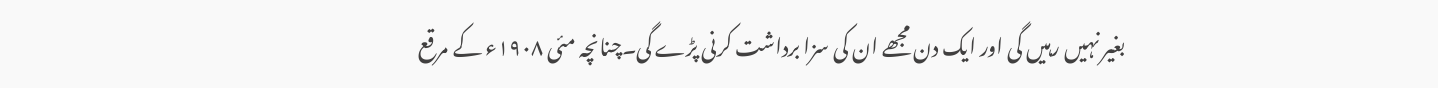بغیر نہیں رہیں گی اور ایک دن مجھے ان کی سزا برداشت کرنی پڑے گی۔چنانچہ مئی ۱۹۰۸ء کے مرقع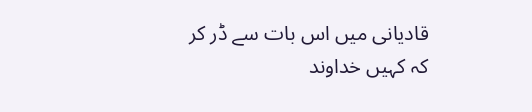قادیانی میں اس بات سے ڈر کر کہ کہیں خداوند